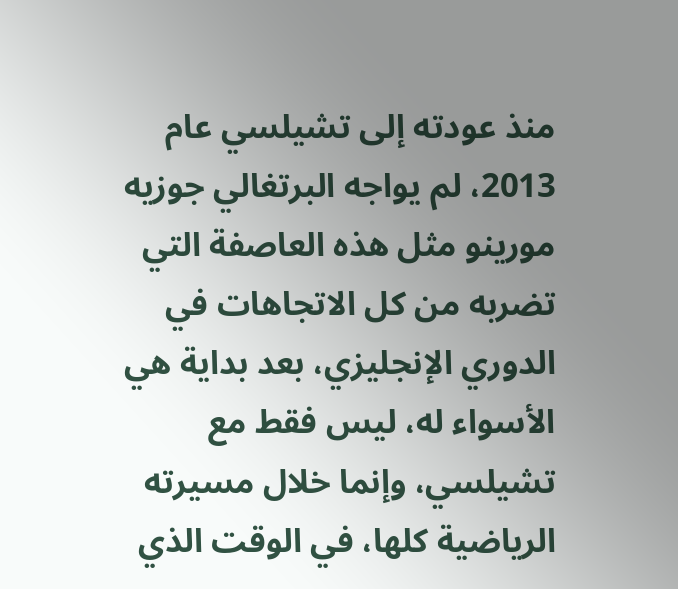منذ عودته إلى تشيلسي عام 2013، لم يواجه البرتغالي جوزيه مورينو مثل هذه العاصفة التي تضربه من كل الاتجاهات في الدوري الإنجليزي، بعد بداية هي الأسواء له، ليس فقط مع تشيلسي، وإنما خلال مسيرته الرياضية كلها، في الوقت الذي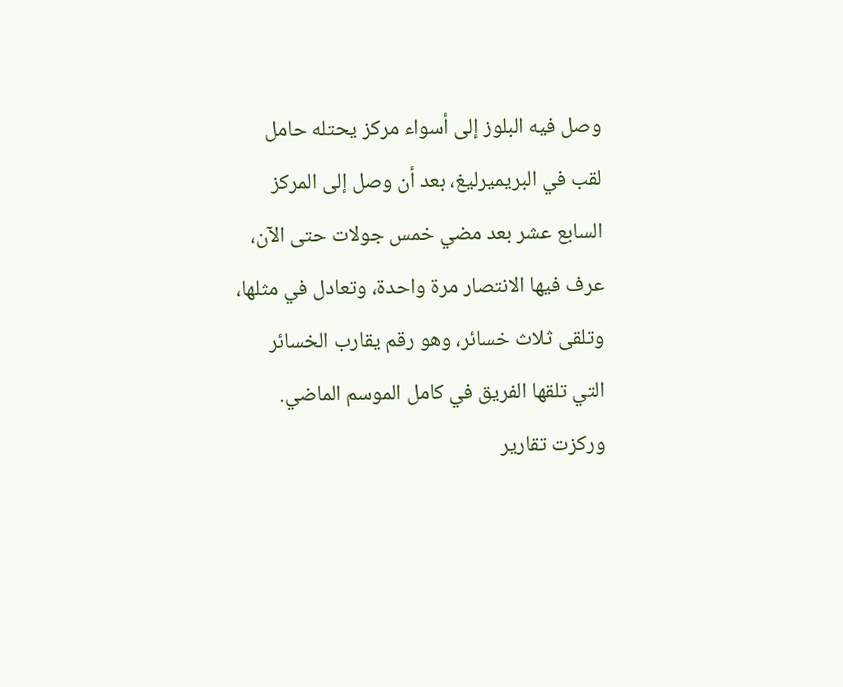وصل فيه البلوز إلى أسواء مركز يحتله حامل لقب في البريميرليغ، بعد أن وصل إلى المركز السابع عشر بعد مضي خمس جولات حتى الآن، عرف فيها الانتصار مرة واحدة، وتعادل في مثلها، وتلقى ثلاث خسائر، وهو رقم يقارب الخسائر التي تلقها الفريق في كامل الموسم الماضي.
وركزت تقارير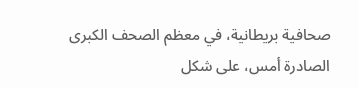صحافية بريطانية، في معظم الصحف الكبرى الصادرة أمس، على شكل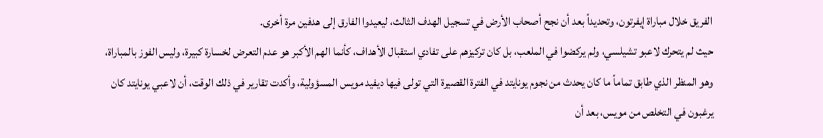الفريق خلال مباراة إيفرتون، وتحديداً بعد أن نجح أصحاب الأرض في تسجيل الهدف الثالث، ليعيدوا الفارق إلى هدفين مرة أخرى.
حيث لم يتحرك لاعبو تشيلسي، ولم يركضوا في الملعب، بل كان تركيزهم على تفادي استقبال الأهداف، كأنما الهم الأكبر هو عدم التعرض لخسارة كبيرة، وليس الفوز بالمباراة، وهو المنظر الذي طابق تماماً ما كان يحدث من نجوم يونايتد في الفترة القصيرة التي تولى فيها ديفيد مويس المسؤولية، وأكدت تقارير في ذلك الوقت، أن لاعبي يونايتد كان يرغبون في التخلص من مويس، بعد أن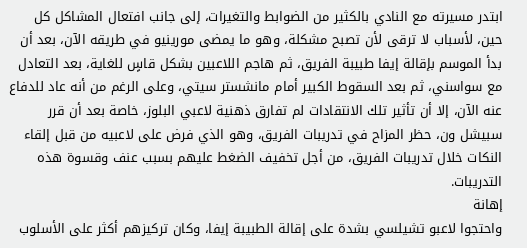ابتدر مسيرته مع النادي بالكثير من الضوابط والتغيرات، إلى جانب افتعال المشاكل كل حين، لأسباب لا ترقى لأن تصبح مشكلة، وهو ما يمضى مورينيو في طريقه الآن، بعد أن بدأ الموسم بإقالة إيفا طبيبة الفريق، ثم هاجم اللاعبين بشكل قاسٍ للغاية، بعد التعادل مع سواسني، ثم بعد السقوط الكبير أمام مانشستر سيتي، وعلى الرغم من أنه عاد للدفاع عنه الآن، إلا أن تأثير تلك الانتقادات لم تفارق ذهنية لاعبي البلوز، خاصة بعد أن قرر سبيشل ون، حظر المزاح في تدريبات الفريق، وهو الذي فرض على لاعبيه من قبل إلقاء النكات خلال تدريبات الفريق، من أجل تخفيف الضغط عليهم بسبب عنف وقسوة هذه التدريبات.
إهانة
واحتجوا لاعبو تشيلسي بشدة على إقالة الطبيبة إيفا، وكان تركيزهم أكثر على الأسلوب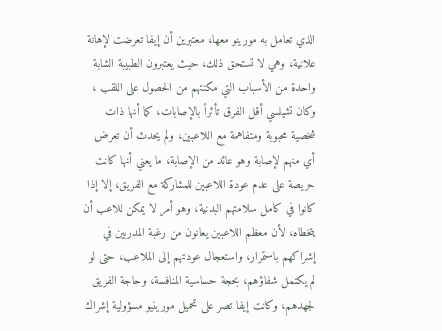الذي تعامل به مورينو معها، معتبرين أن إيفا تعرضت لإهانة علانية، وهي لا تستحق ذلك، حيث يعتبرون الطبيبة الشابة واحدة من الأسباب التي مكنتهم من الحصول على اللقب ، وكان تشيلسي أقل الفرق تأثراً بالإصابات، كما أنها ذات شخصية محبوبة ومتفاهمة مع اللاعبين، ولم يحدث أن تعرض أي منهم لإصابة وهو عائد من الإصابة، ما يعني أنها كانت حريصة على عدم عودة اللاعبين للمشاركة مع الفريق، إلا إذا كانوا في كامل سلامتهم البدنية، وهو أمر لا يمكن للاعب أن يتخطاه، لأن معظم اللاعبين يعانون من رغبة المدربين في إشراكهم باستمرار، واستعجال عودتهم إلى الملاعب، حتى لو لم يكتمل شفاؤهم، بحجة حساسية المنافسة، وحاجة الفريق لجهدهم، وكانت إيفا تصر على تحميل مورينيو مسؤولية إشراك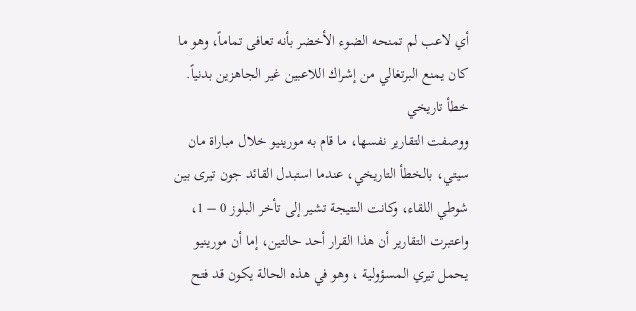أي لاعب لم تمنحه الضوء الأخضر بأنه تعافى تماماً، وهو ما كان يمنع البرتغالي من إشراك اللاعبين غير الجاهزين بدنياً.
خطأ تاريخي
ووصفت التقارير نفسها، ما قام به مورينيو خلال مباراة مان سيتي، بالخطأ التاريخي، عندما استبدل القائد جون تيرى بين شوطي اللقاء، وكانت النتيجة تشير إلى تأخر البلوز 0 – 1، واعتبرت التقارير أن هذا القرار أحد حالتين، إما أن مورينيو يحمل تيري المسؤولية ، وهو في هذه الحالة يكون قد فتح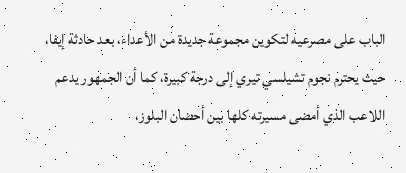الباب على مصرعيه لتكوين مجموعة جديدة من الأعداء، بعد حادثة إيفا، حيث يحترم نجوم تشيلسي تيري إلى درجة كبيرة، كما أن الجمهور يدعم اللاعب الذي أمضى مسيرته كلها بين أحضان البلوز،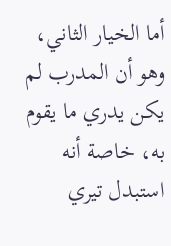أما الخيار الثاني، وهو أن المدرب لم يكن يدري ما يقوم به، خاصة أنه استبدل تيري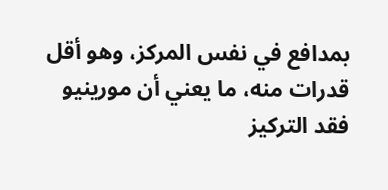بمدافع في نفس المركز، وهو أقل قدرات منه، ما يعني أن مورينيو فقد التركيز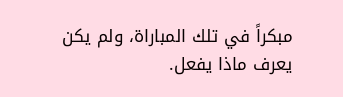مبكراً في تلك المباراة، ولم يكن يعرف ماذا يفعل.